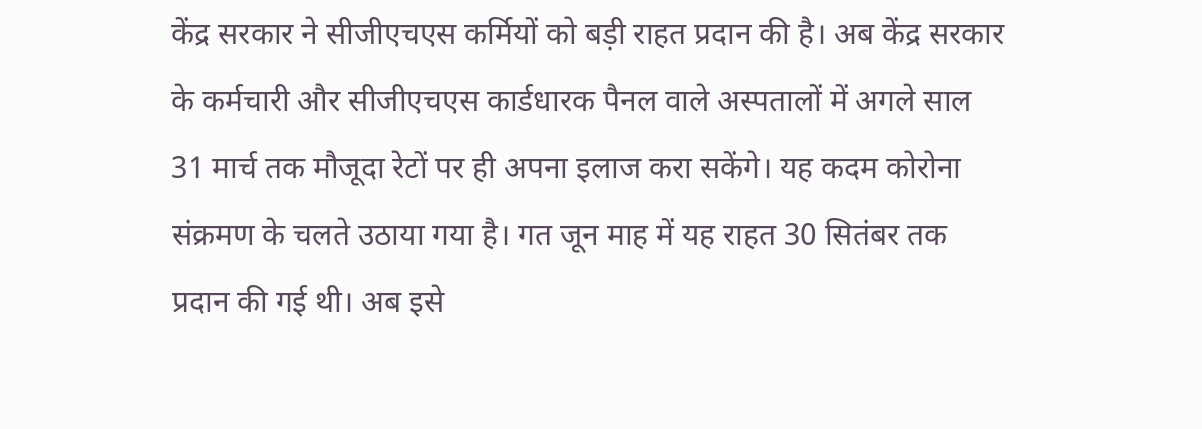केंद्र सरकार ने सीजीएचएस कर्मियों को बड़ी राहत प्रदान की है। अब केंद्र सरकार के कर्मचारी और सीजीएचएस कार्डधारक पैनल वाले अस्पतालों में अगले साल 31 मार्च तक मौजूदा रेटों पर ही अपना इलाज करा सकेंगे। यह कदम कोरोना संक्रमण के चलते उठाया गया है। गत जून माह में यह राहत 30 सितंबर तक प्रदान की गई थी। अब इसे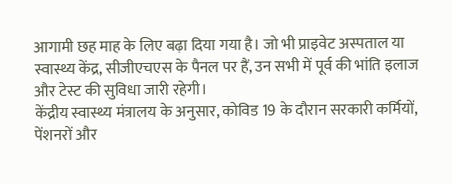आगामी छह माह के लिए बढ़ा दिया गया है। जो भी प्राइवेट अस्पताल या स्वास्थ्य केंद्र, सीजीएचएस के पैनल पर हैं, उन सभी में पूर्व की भांति इलाज और टेस्ट की सुविधा जारी रहेगी।
केंद्रीय स्वास्थ्य मंत्रालय के अनुसार, कोविड 19 के दौरान सरकारी कर्मियों, पेंशनरों और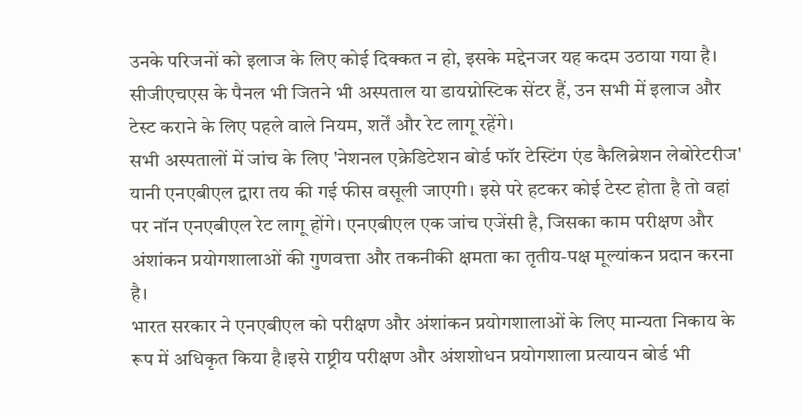उनके परिजनों को इलाज के लिए कोई दिक्कत न हो, इसके मद्देनजर यह कदम उठाया गया है। सीजीएचएस के पैनल भी जितने भी अस्पताल या डायग्नोस्टिक सेंटर हैं, उन सभी में इलाज और टेस्ट कराने के लिए पहले वाले नियम, शर्तें और रेट लागू रहेंगे।
सभी अस्पतालों में जांच के लिए 'नेशनल एक्रेडिटेशन बोर्ड फॉर टेस्टिंग एंड कैलिब्रेशन लेबोरेटरीज' यानी एनएबीएल द्वारा तय की गई फीस वसूली जाएगी। इसे परे हटकर कोई टेस्ट होता है तो वहां पर नॉन एनएबीएल रेट लागू होंगे। एनएबीएल एक जांच एजेंसी है, जिसका काम परीक्षण और अंशांकन प्रयोगशालाओं की गुणवत्ता और तकनीकी क्षमता का तृतीय-पक्ष मूल्यांकन प्रदान करना है।
भारत सरकार ने एनएबीएल को परीक्षण और अंशांकन प्रयोगशालाओं के लिए मान्यता निकाय के रूप में अधिकृत किया है।इसे राष्ट्रीय परीक्षण और अंशशोधन प्रयोगशाला प्रत्यायन बोर्ड भी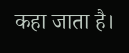कहा जाता है।